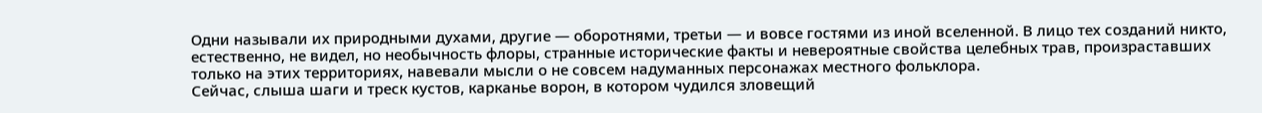Одни называли их природными духами, другие — оборотнями, третьи — и вовсе гостями из иной вселенной. В лицо тех созданий никто, естественно, не видел, но необычность флоры, странные исторические факты и невероятные свойства целебных трав, произраставших только на этих территориях, навевали мысли о не совсем надуманных персонажах местного фольклора.
Сейчас, слыша шаги и треск кустов, карканье ворон, в котором чудился зловещий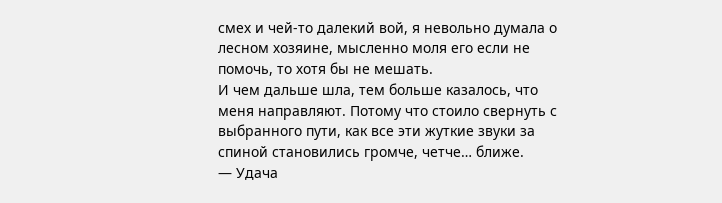смех и чей-то далекий вой, я невольно думала о лесном хозяине, мысленно моля его если не помочь, то хотя бы не мешать.
И чем дальше шла, тем больше казалось, что меня направляют. Потому что стоило свернуть с выбранного пути, как все эти жуткие звуки за спиной становились громче, четче… ближе.
— Удача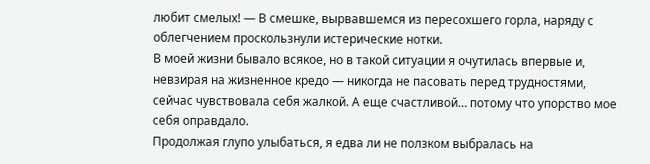любит смелых! — В смешке, вырвавшемся из пересохшего горла, наряду с облегчением проскользнули истерические нотки.
В моей жизни бывало всякое, но в такой ситуации я очутилась впервые и, невзирая на жизненное кредо — никогда не пасовать перед трудностями, сейчас чувствовала себя жалкой. А еще счастливой… потому что упорство мое себя оправдало.
Продолжая глупо улыбаться, я едва ли не ползком выбралась на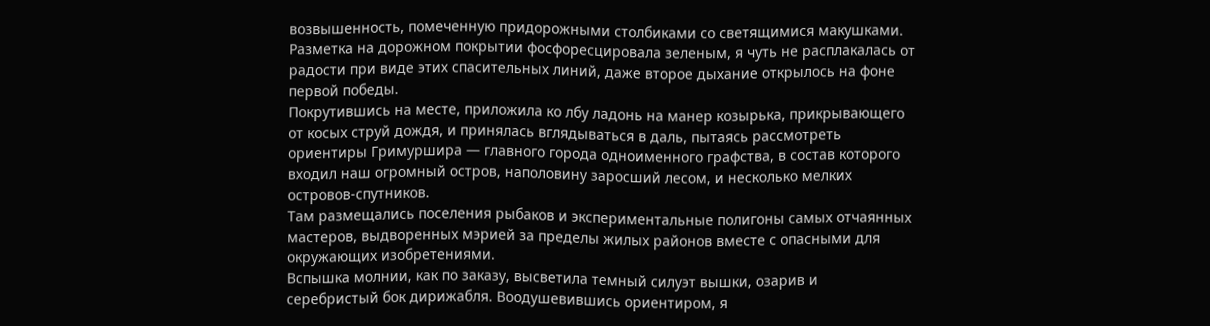возвышенность, помеченную придорожными столбиками со светящимися макушками. Разметка на дорожном покрытии фосфоресцировала зеленым, я чуть не расплакалась от радости при виде этих спасительных линий, даже второе дыхание открылось на фоне первой победы.
Покрутившись на месте, приложила ко лбу ладонь на манер козырька, прикрывающего от косых струй дождя, и принялась вглядываться в даль, пытаясь рассмотреть ориентиры Гримуршира — главного города одноименного графства, в состав которого входил наш огромный остров, наполовину заросший лесом, и несколько мелких островов-спутников.
Там размещались поселения рыбаков и экспериментальные полигоны самых отчаянных мастеров, выдворенных мэрией за пределы жилых районов вместе с опасными для окружающих изобретениями.
Вспышка молнии, как по заказу, высветила темный силуэт вышки, озарив и серебристый бок дирижабля. Воодушевившись ориентиром, я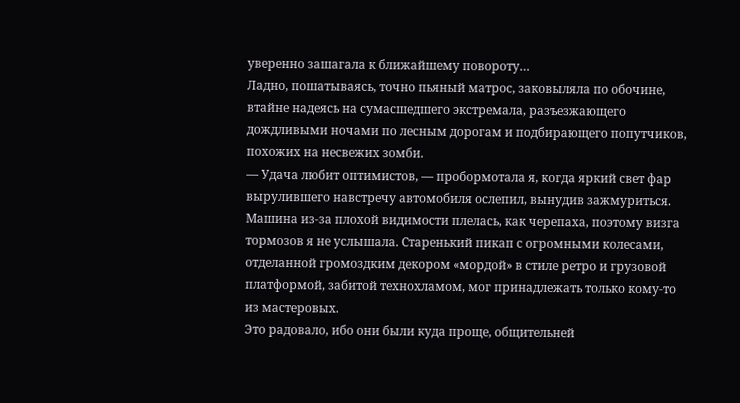уверенно зашагала к ближайшему повороту…
Ладно, пошатываясь, точно пьяный матрос, заковыляла по обочине, втайне надеясь на сумасшедшего экстремала, разъезжающего дождливыми ночами по лесным дорогам и подбирающего попутчиков, похожих на несвежих зомби.
— Удача любит оптимистов, — пробормотала я, когда яркий свет фар вырулившего навстречу автомобиля ослепил, вынудив зажмуриться.
Машина из-за плохой видимости плелась, как черепаха, поэтому визга тормозов я не услышала. Старенький пикап с огромными колесами, отделанной громоздким декором «мордой» в стиле ретро и грузовой платформой, забитой технохламом, мог принадлежать только кому-то из мастеровых.
Это радовало, ибо они были куда проще, общительней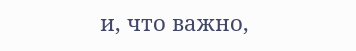и, что важно,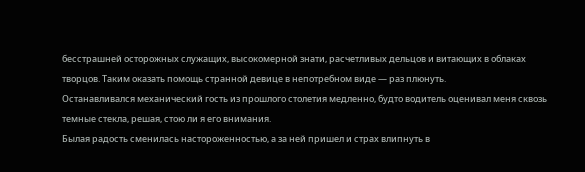бесстрашней осторожных служащих, высокомерной знати, расчетливых дельцов и витающих в облаках творцов. Таким оказать помощь странной девице в непотребном виде — раз плюнуть.
Останавливался механический гость из прошлого столетия медленно, будто водитель оценивал меня сквозь темные стекла, решая, стою ли я его внимания.
Былая радость сменилась настороженностью, а за ней пришел и страх влипнуть в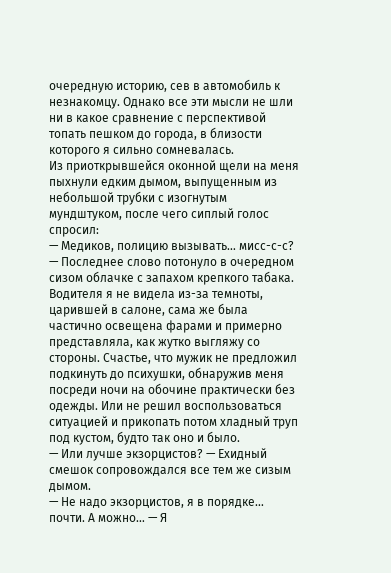очередную историю, сев в автомобиль к незнакомцу. Однако все эти мысли не шли ни в какое сравнение с перспективой топать пешком до города, в близости которого я сильно сомневалась.
Из приоткрывшейся оконной щели на меня пыхнули едким дымом, выпущенным из небольшой трубки с изогнутым мундштуком, после чего сиплый голос спросил:
— Медиков, полицию вызывать… мисс-с-с? — Последнее слово потонуло в очередном сизом облачке с запахом крепкого табака.
Водителя я не видела из-за темноты, царившей в салоне, сама же была частично освещена фарами и примерно представляла, как жутко выгляжу со стороны. Счастье, что мужик не предложил подкинуть до психушки, обнаружив меня посреди ночи на обочине практически без одежды. Или не решил воспользоваться ситуацией и прикопать потом хладный труп под кустом, будто так оно и было.
— Или лучше экзорцистов? — Ехидный смешок сопровождался все тем же сизым дымом.
— Не надо экзорцистов, я в порядке… почти. А можно… — Я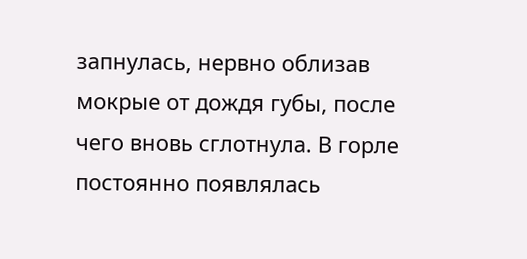запнулась, нервно облизав мокрые от дождя губы, после чего вновь сглотнула. В горле постоянно появлялась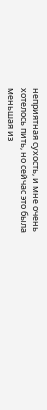неприятная сухость, и мне очень хотелось пить, но сейчас это была меньшая из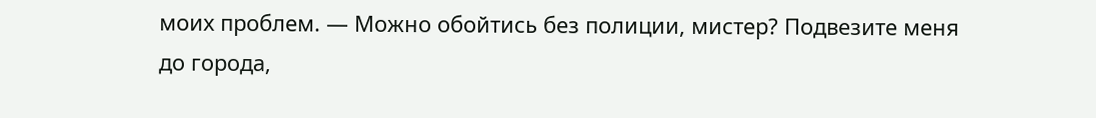моих проблем. — Можно обойтись без полиции, мистер? Подвезите меня до города,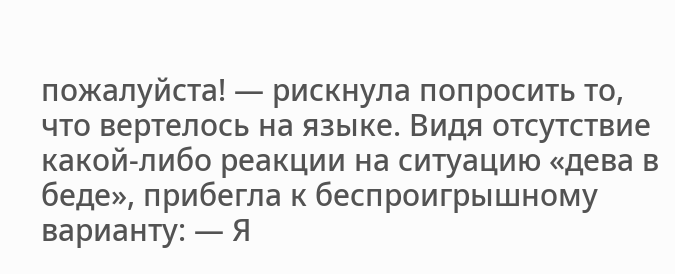пожалуйста! — рискнула попросить то, что вертелось на языке. Видя отсутствие какой-либо реакции на ситуацию «дева в беде», прибегла к беспроигрышному варианту: — Я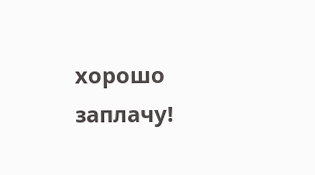хорошо заплачу!